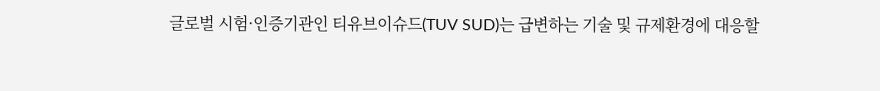글로벌 시험·인증기관인 티유브이슈드(TUV SUD)는 급변하는 기술 및 규제환경에 대응할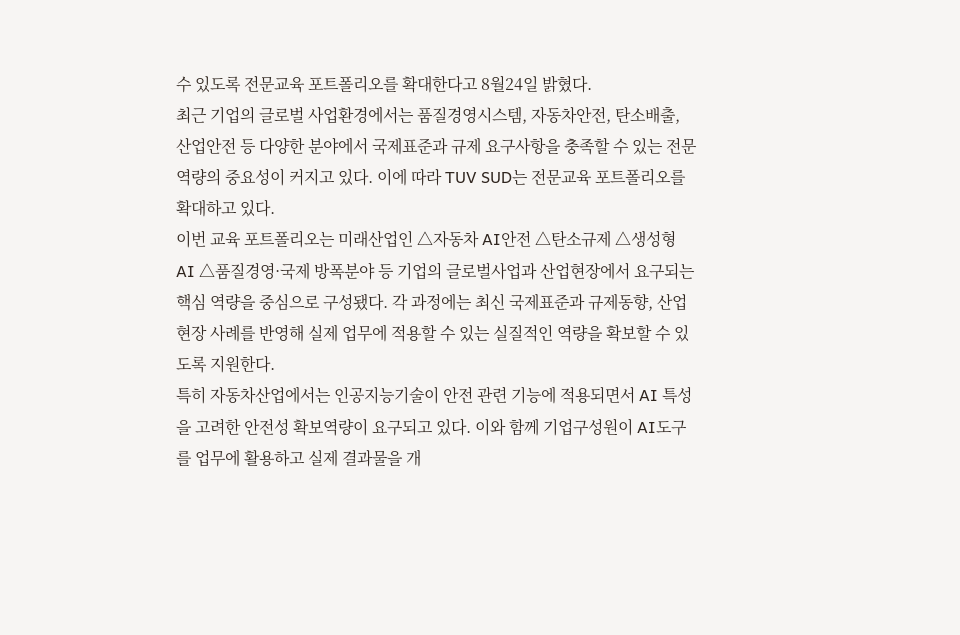수 있도록 전문교육 포트폴리오를 확대한다고 8월24일 밝혔다.
최근 기업의 글로벌 사업환경에서는 품질경영시스템, 자동차안전, 탄소배출, 산업안전 등 다양한 분야에서 국제표준과 규제 요구사항을 충족할 수 있는 전문역량의 중요성이 커지고 있다. 이에 따라 TUV SUD는 전문교육 포트폴리오를 확대하고 있다.
이번 교육 포트폴리오는 미래산업인 △자동차 AI안전 △탄소규제 △생성형 AI △품질경영·국제 방폭분야 등 기업의 글로벌사업과 산업현장에서 요구되는 핵심 역량을 중심으로 구성됐다. 각 과정에는 최신 국제표준과 규제동향, 산업현장 사례를 반영해 실제 업무에 적용할 수 있는 실질적인 역량을 확보할 수 있도록 지원한다.
특히 자동차산업에서는 인공지능기술이 안전 관련 기능에 적용되면서 AI 특성을 고려한 안전성 확보역량이 요구되고 있다. 이와 함께 기업구성원이 AI도구를 업무에 활용하고 실제 결과물을 개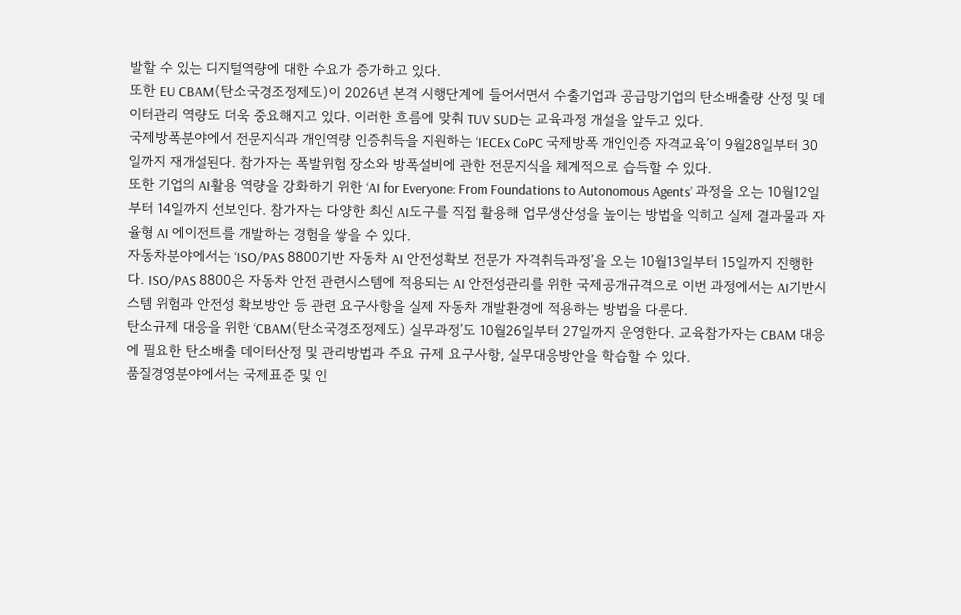발할 수 있는 디지털역량에 대한 수요가 증가하고 있다.
또한 EU CBAM(탄소국경조정제도)이 2026년 본격 시행단계에 들어서면서 수출기업과 공급망기업의 탄소배출량 산정 및 데이터관리 역량도 더욱 중요해지고 있다. 이러한 흐름에 맞춰 TUV SUD는 교육과정 개설을 앞두고 있다.
국제방폭분야에서 전문지식과 개인역량 인증취득을 지원하는 ‘IECEx CoPC 국제방폭 개인인증 자격교육’이 9월28일부터 30일까지 재개설된다. 참가자는 폭발위험 장소와 방폭설비에 관한 전문지식을 체계적으로 습득할 수 있다.
또한 기업의 AI활용 역량을 강화하기 위한 ‘AI for Everyone: From Foundations to Autonomous Agents’ 과정을 오는 10월12일부터 14일까지 선보인다. 참가자는 다양한 최신 AI도구를 직접 활용해 업무생산성을 높이는 방법을 익히고 실제 결과물과 자율형 AI 에이전트를 개발하는 경험을 쌓을 수 있다.
자동차분야에서는 ‘ISO/PAS 8800기반 자동차 AI 안전성확보 전문가 자격취득과정’을 오는 10월13일부터 15일까지 진행한다. ISO/PAS 8800은 자동차 안전 관련시스템에 적용되는 AI 안전성관리를 위한 국제공개규격으로 이번 과정에서는 AI기반시스템 위험과 안전성 확보방안 등 관련 요구사항을 실제 자동차 개발환경에 적용하는 방법을 다룬다.
탄소규제 대응을 위한 ‘CBAM(탄소국경조정제도) 실무과정’도 10월26일부터 27일까지 운영한다. 교육참가자는 CBAM 대응에 필요한 탄소배출 데이터산정 및 관리방법과 주요 규제 요구사항, 실무대응방안을 학습할 수 있다.
품질경영분야에서는 국제표준 및 인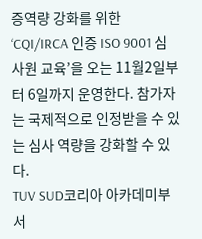증역량 강화를 위한 ‘CQI/IRCA 인증 ISO 9001 심사원 교육’을 오는 11월2일부터 6일까지 운영한다. 참가자는 국제적으로 인정받을 수 있는 심사 역량을 강화할 수 있다.
TUV SUD코리아 아카데미부서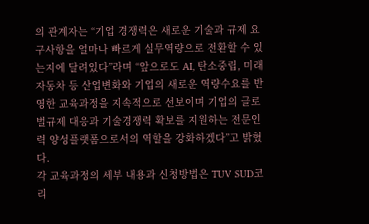의 관계자는 “기업 경쟁력은 새로운 기술과 규제 요구사항을 얼마나 빠르게 실무역량으로 전환할 수 있는지에 달려있다”라며 “앞으로도 AI, 탄소중립, 미래자동차 등 산업변화와 기업의 새로운 역량수요를 반영한 교육과정을 지속적으로 선보이며 기업의 글로벌규제 대응과 기술경쟁력 확보를 지원하는 전문인력 양성플랫폼으로서의 역할을 강화하겠다”고 밝혔다.
각 교육과정의 세부 내용과 신청방법은 TUV SUD코리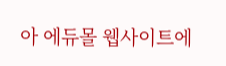아 에듀몰 웹사이트에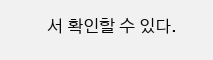서 확인할 수 있다.